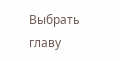Выбрать главу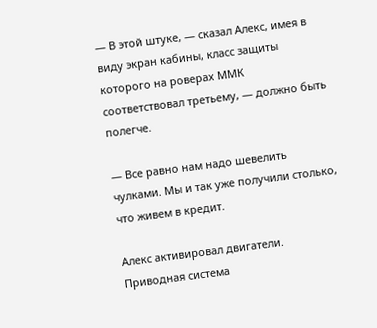— В этой штуке, — сказал Алекс, имея в виду экран кабины, класс защиты которого на роверах ММК соответствовал третьему, — должно быть полегче.

— Все равно нам надо шевелить чулками. Мы и так уже получили столько, что живем в кредит.

Алекс активировал двигатели. Приводная система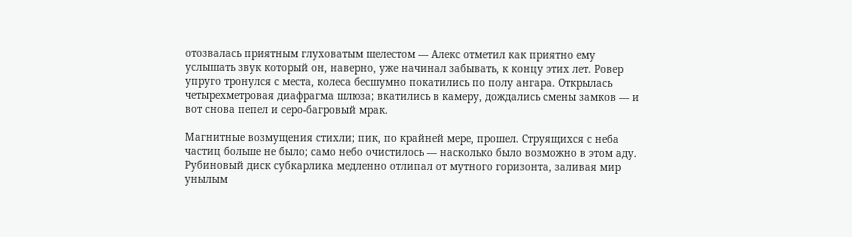отозвалась приятным глуховатым шелестом — Алекс отметил как приятно ему услышать звук который он, наверно, уже начинал забывать, к концу этих лет. Ровер упруго тронулся с места, колеса бесшумно покатились по полу ангара. Открылась четырехметровая диафрагма шлюза; вкатились в камеру, дождались смены замков — и вот снова пепел и серо-багровый мрак.

Магнитные возмущения стихли; пик, по крайней мере, прошел. Струящихся с неба частиц больше не было; само небо очистилось — насколько было возможно в этом аду. Рубиновый диск субкарлика медленно отлипал от мутного горизонта, заливая мир унылым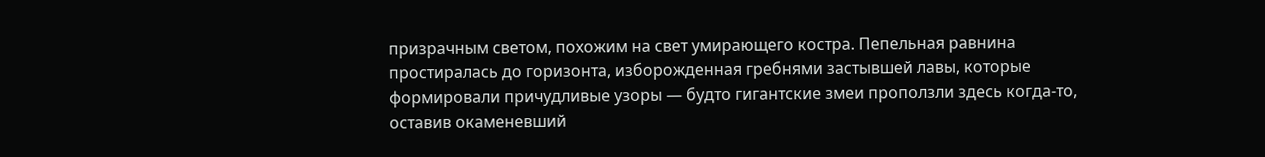призрачным светом, похожим на свет умирающего костра. Пепельная равнина простиралась до горизонта, изборожденная гребнями застывшей лавы, которые формировали причудливые узоры — будто гигантские змеи проползли здесь когда-то, оставив окаменевший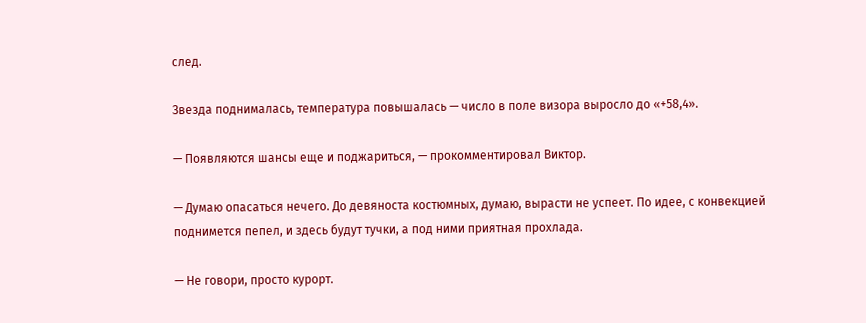след.

Звезда поднималась, температура повышалась — число в поле визора выросло до «+58,4».

— Появляются шансы еще и поджариться, — прокомментировал Виктор.

— Думаю опасаться нечего. До девяноста костюмных, думаю, вырасти не успеет. По идее, с конвекцией поднимется пепел, и здесь будут тучки, а под ними приятная прохлада.

— Не говори, просто курорт.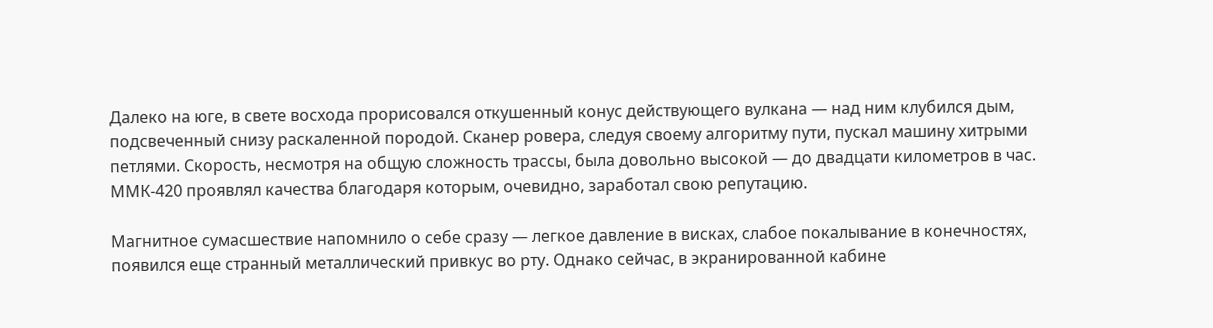Далеко на юге, в свете восхода прорисовался откушенный конус действующего вулкана — над ним клубился дым, подсвеченный снизу раскаленной породой. Сканер ровера, следуя своему алгоритму пути, пускал машину хитрыми петлями. Скорость, несмотря на общую сложность трассы, была довольно высокой — до двадцати километров в час. ММК-420 проявлял качества благодаря которым, очевидно, заработал свою репутацию.

Магнитное сумасшествие напомнило о себе сразу — легкое давление в висках, слабое покалывание в конечностях, появился еще странный металлический привкус во рту. Однако сейчас, в экранированной кабине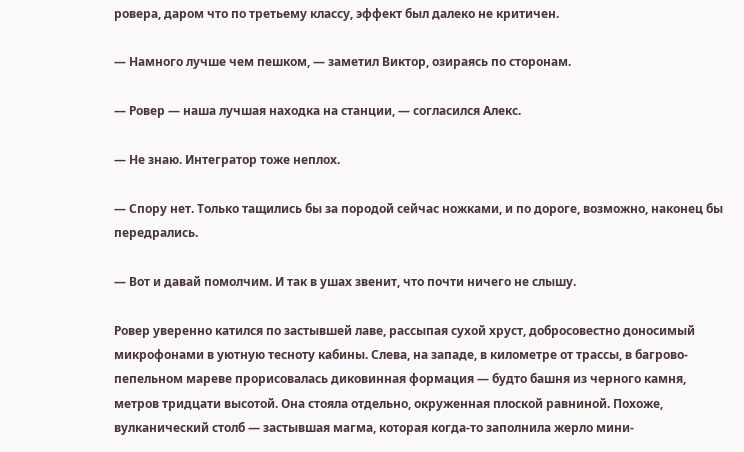ровера, даром что по третьему классу, эффект был далеко не критичен.

— Намного лучше чем пешком, — заметил Виктор, озираясь по сторонам.

— Ровер — наша лучшая находка на станции, — согласился Алекс.

— Не знаю. Интегратор тоже неплох.

— Спору нет. Только тащились бы за породой сейчас ножками, и по дороге, возможно, наконец бы передрались.

— Вот и давай помолчим. И так в ушах звенит, что почти ничего не слышу.

Ровер уверенно катился по застывшей лаве, рассыпая сухой хруст, добросовестно доносимый микрофонами в уютную тесноту кабины. Слева, на западе, в километре от трассы, в багрово-пепельном мареве прорисовалась диковинная формация — будто башня из черного камня, метров тридцати высотой. Она стояла отдельно, окруженная плоской равниной. Похоже, вулканический столб — застывшая магма, которая когда-то заполнила жерло мини-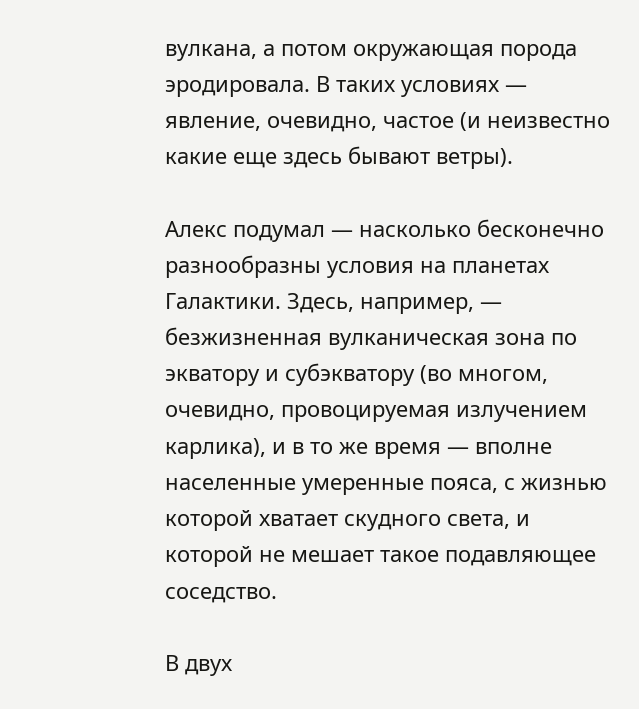вулкана, а потом окружающая порода эродировала. В таких условиях — явление, очевидно, частое (и неизвестно какие еще здесь бывают ветры).

Алекс подумал — насколько бесконечно разнообразны условия на планетах Галактики. Здесь, например, — безжизненная вулканическая зона по экватору и субэкватору (во многом, очевидно, провоцируемая излучением карлика), и в то же время — вполне населенные умеренные пояса, с жизнью которой хватает скудного света, и которой не мешает такое подавляющее соседство.

В двух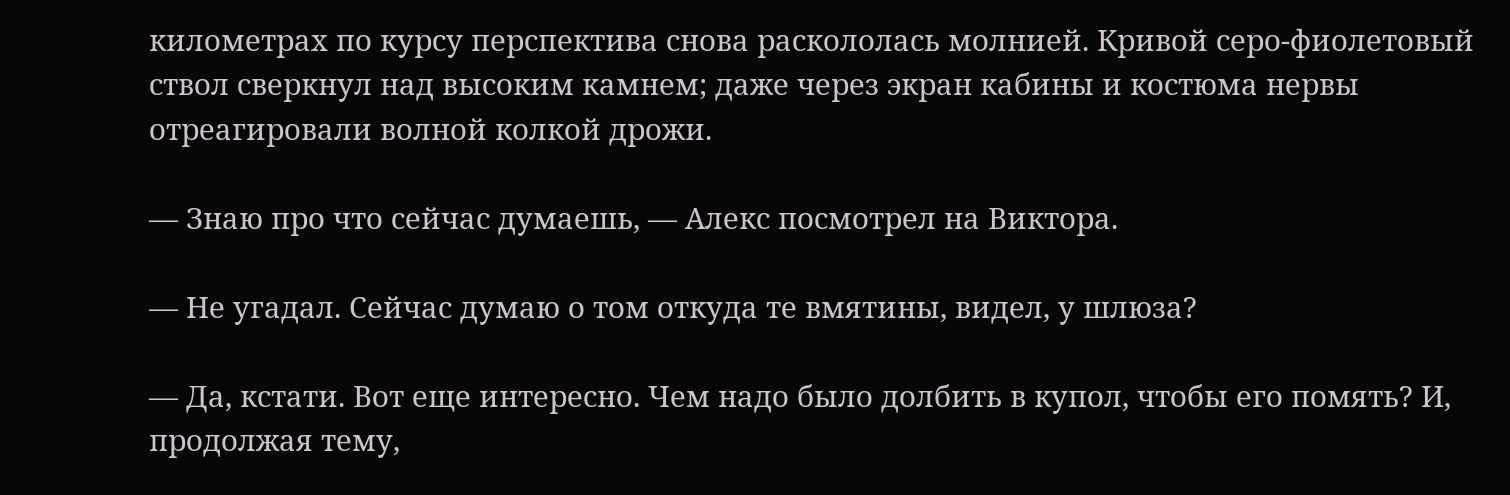километрах по курсу перспектива снова раскололась молнией. Кривой серо-фиолетовый ствол сверкнул над высоким камнем; даже через экран кабины и костюма нервы отреагировали волной колкой дрожи.

— Знаю про что сейчас думаешь, — Алекс посмотрел на Виктора.

— Не угадал. Сейчас думаю о том откуда те вмятины, видел, у шлюза?

— Да, кстати. Вот еще интересно. Чем надо было долбить в купол, чтобы его помять? И, продолжая тему,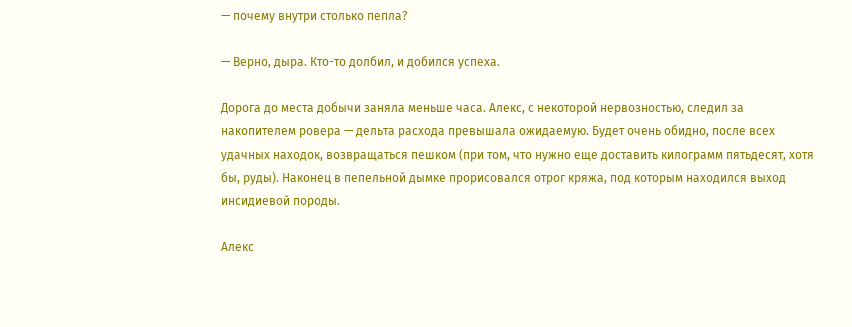— почему внутри столько пепла?

— Верно, дыра. Кто-то долбил, и добился успеха.

Дорога до места добычи заняла меньше часа. Алекс, с некоторой нервозностью, следил за накопителем ровера — дельта расхода превышала ожидаемую. Будет очень обидно, после всех удачных находок, возвращаться пешком (при том, что нужно еще доставить килограмм пятьдесят, хотя бы, руды). Наконец в пепельной дымке прорисовался отрог кряжа, под которым находился выход инсидиевой породы.

Алекс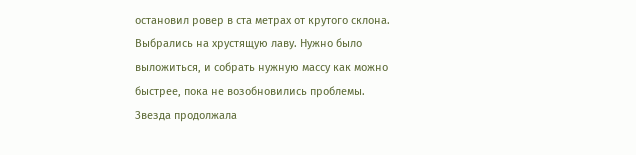остановил ровер в ста метрах от крутого склона. Выбрались на хрустящую лаву. Нужно было выложиться, и собрать нужную массу как можно быстрее, пока не возобновились проблемы. Звезда продолжала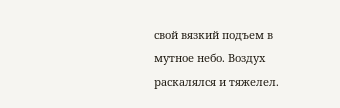свой вязкий подъем в мутное небо. Воздух раскалялся и тяжелел.